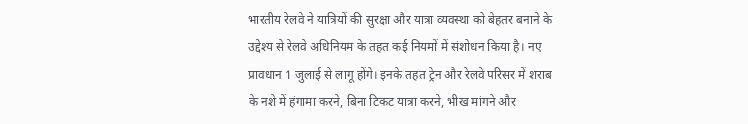भारतीय रेलवे ने यात्रियों की सुरक्षा और यात्रा व्यवस्था को बेहतर बनाने के उद्देश्य से रेलवे अधिनियम के तहत कई नियमों में संशोधन किया है। नए प्रावधान 1 जुलाई से लागू होंगे। इनके तहत ट्रेन और रेलवे परिसर में शराब के नशे में हंगामा करने, बिना टिकट यात्रा करने, भीख मांगने और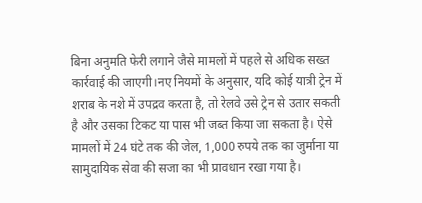बिना अनुमति फेरी लगाने जैसे मामलों में पहले से अधिक सख्त कार्रवाई की जाएगी।नए नियमों के अनुसार, यदि कोई यात्री ट्रेन में शराब के नशे में उपद्रव करता है, तो रेलवे उसे ट्रेन से उतार सकती है और उसका टिकट या पास भी जब्त किया जा सकता है। ऐसे मामलों में 24 घंटे तक की जेल, 1,000 रुपये तक का जुर्माना या सामुदायिक सेवा की सजा का भी प्रावधान रखा गया है।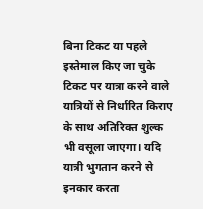बिना टिकट या पहले इस्तेमाल किए जा चुके टिकट पर यात्रा करने वाले यात्रियों से निर्धारित किराए के साथ अतिरिक्त शुल्क भी वसूला जाएगा। यदि यात्री भुगतान करने से इनकार करता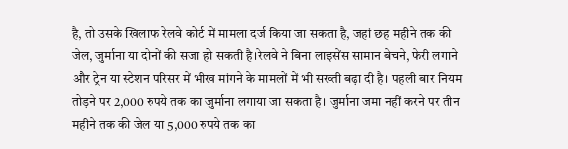है, तो उसके खिलाफ रेलवे कोर्ट में मामला दर्ज किया जा सकता है, जहां छह महीने तक की जेल, जुर्माना या दोनों की सजा हो सकती है।रेलवे ने बिना लाइसेंस सामान बेचने, फेरी लगाने और ट्रेन या स्टेशन परिसर में भीख मांगने के मामलों में भी सख्ती बढ़ा दी है। पहली बार नियम तोड़ने पर 2,000 रुपये तक का जुर्माना लगाया जा सकता है। जुर्माना जमा नहीं करने पर तीन महीने तक की जेल या 5,000 रुपये तक का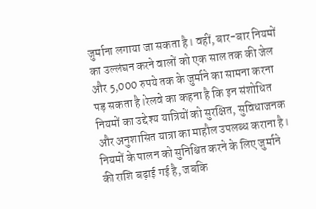जुर्माना लगाया जा सकता है। वहीं, बार-बार नियमों का उल्लंघन करने वालों को एक साल तक की जेल और 5,000 रुपये तक के जुर्माने का सामना करना पड़ सकता है।रेलवे का कहना है कि इन संशोधित नियमों का उद्देश्य यात्रियों को सुरक्षित, सुविधाजनक और अनुशासित यात्रा का माहौल उपलब्ध कराना है। नियमों के पालन को सुनिश्चित करने के लिए जुर्माने की राशि बढ़ाई गई है, जबकि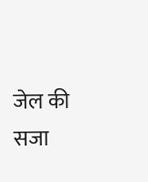जेल की सजा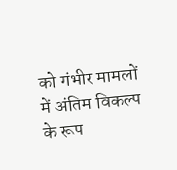को गंभीर मामलों में अंतिम विकल्प के रूप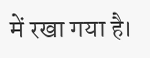में रखा गया है।